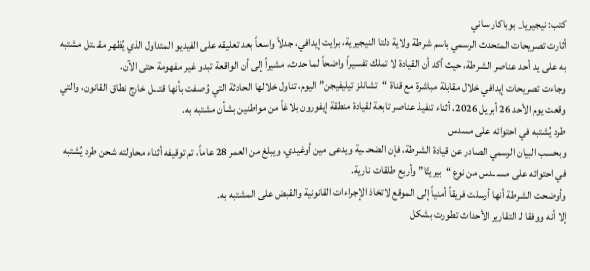كتب: نيجيريا_ بوباكار ساني
أثارت تصريحات المتحدث الرسمي باسم شرطة ولاية دلتا النيجيرية، برايت إيدافي، جدلاً واسعاً بعد تعليقه على الفيديو المتداول الذي يُظهر مقـ ـتل مشتبه به على يد أحد عناصر الشرطة، حيث أكد أن القيادة لا تملك تفسيراً واضحاً لما حدث، مشيراً إلى أن الواقعة تبدو غير مفهومة حتى الآن.
وجاءت تصريحات إيدافي خلال مقابلة مباشرة مع قناة “تشانلز تيليفيجن” اليوم، تناول خلالها الحادثة التي وُصفت بأنها قتـ ـل خارج نطاق القانون، والتي وقعت يوم الأحد 26 أبريل 2026، أثناء تنفيذ عناصر تابعة لقيادة منطقة إيفورون بلاغاً من مواطنين بشأن مشتبه به.
طرد يُشتبه في احتوائه على مسدس
وبحسب البيان الرسمي الصادر عن قيادة الشرطة، فإن الضحـ ـية ويدعى مين أوغيدي، ويبلغ من العمر 28 عاماً، تم توقيفه أثناء محاولته شحن طرد يُشتبه في احتوائه على مسـ ـدس من نوع “بيريتّا” وأربع طلقات نارية.
وأوضحت الشرطة أنها أرسلت فريقاً أمنياً إلى الموقع لاتخاذ الإجراءات القانونية والقبض على المشتبه به.
إلا أنه ووفقا لـ التقارير الأحداث تطورت بشكل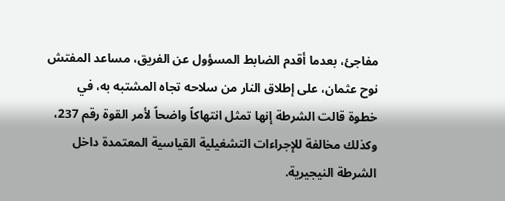مفاجئ، بعدما أقدم الضابط المسؤول عن الفريق، مساعد المفتش نوح عثمان، على إطلاق النار من سلاحه تجاه المشتبه به، في خطوة قالت الشرطة إنها تمثل انتهاكاً واضحاً لأمر القوة رقم 237، وكذلك مخالفة للإجراءات التشغيلية القياسية المعتمدة داخل الشرطة النيجيرية.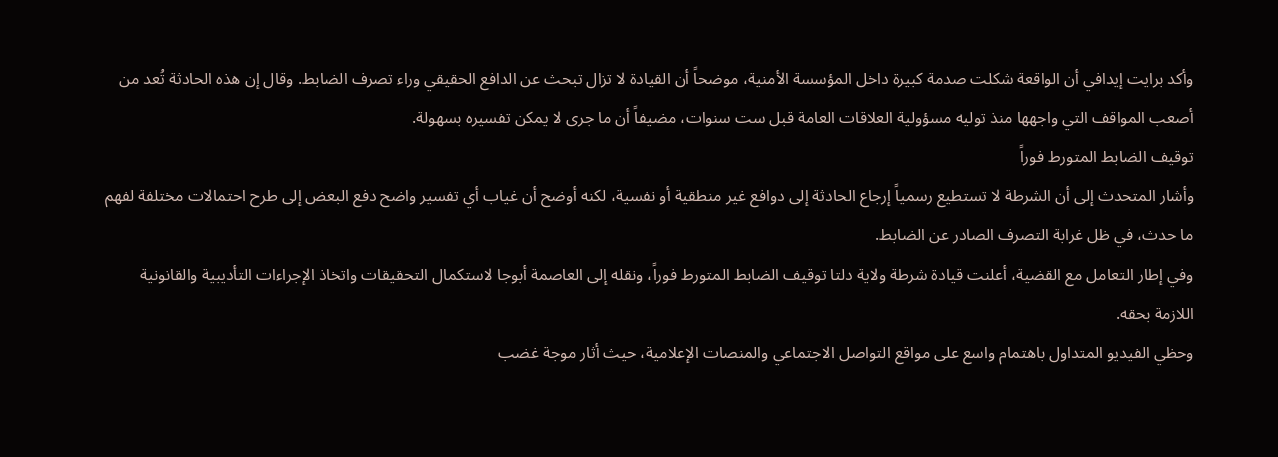وأكد برايت إيدافي أن الواقعة شكلت صدمة كبيرة داخل المؤسسة الأمنية، موضحاً أن القيادة لا تزال تبحث عن الدافع الحقيقي وراء تصرف الضابط. وقال إن هذه الحادثة تُعد من أصعب المواقف التي واجهها منذ توليه مسؤولية العلاقات العامة قبل ست سنوات، مضيفاً أن ما جرى لا يمكن تفسيره بسهولة.
توقيف الضابط المتورط فوراً
وأشار المتحدث إلى أن الشرطة لا تستطيع رسمياً إرجاع الحادثة إلى دوافع غير منطقية أو نفسية، لكنه أوضح أن غياب أي تفسير واضح دفع البعض إلى طرح احتمالات مختلفة لفهم ما حدث، في ظل غرابة التصرف الصادر عن الضابط.
وفي إطار التعامل مع القضية، أعلنت قيادة شرطة ولاية دلتا توقيف الضابط المتورط فوراً، ونقله إلى العاصمة أبوجا لاستكمال التحقيقات واتخاذ الإجراءات التأديبية والقانونية اللازمة بحقه.
وحظي الفيديو المتداول باهتمام واسع على مواقع التواصل الاجتماعي والمنصات الإعلامية، حيث أثار موجة غضب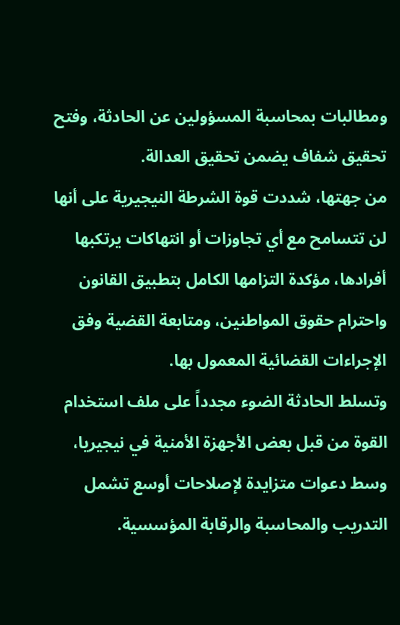ومطالبات بمحاسبة المسؤولين عن الحادثة، وفتح تحقيق شفاف يضمن تحقيق العدالة.
من جهتها، شددت قوة الشرطة النيجيرية على أنها لن تتسامح مع أي تجاوزات أو انتهاكات يرتكبها أفرادها، مؤكدة التزامها الكامل بتطبيق القانون واحترام حقوق المواطنين، ومتابعة القضية وفق الإجراءات القضائية المعمول بها.
وتسلط الحادثة الضوء مجدداً على ملف استخدام القوة من قبل بعض الأجهزة الأمنية في نيجيريا، وسط دعوات متزايدة لإصلاحات أوسع تشمل التدريب والمحاسبة والرقابة المؤسسية.